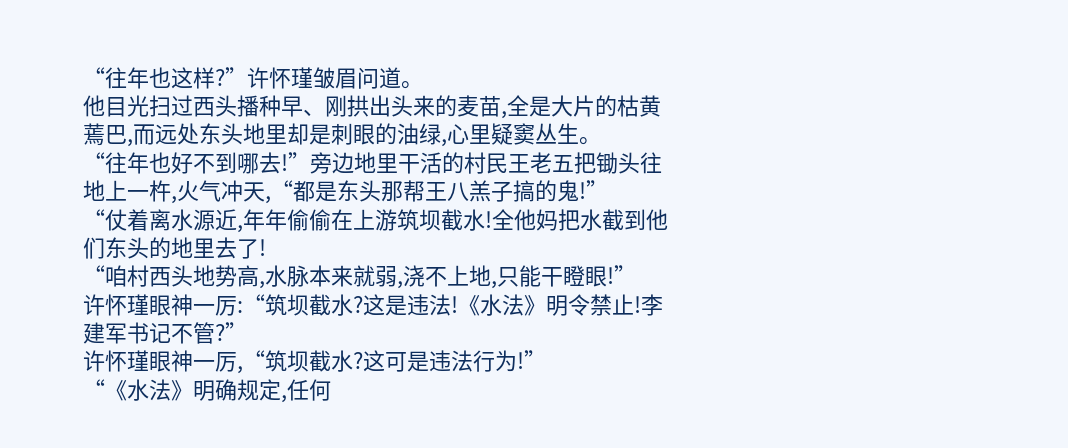“往年也这样?”许怀瑾皱眉问道。
他目光扫过西头播种早、刚拱出头来的麦苗,全是大片的枯黄蔫巴,而远处东头地里却是刺眼的油绿,心里疑窦丛生。
“往年也好不到哪去!”旁边地里干活的村民王老五把锄头往地上一杵,火气冲天,“都是东头那帮王八羔子搞的鬼!”
“仗着离水源近,年年偷偷在上游筑坝截水!全他妈把水截到他们东头的地里去了!
“咱村西头地势高,水脉本来就弱,浇不上地,只能干瞪眼!”
许怀瑾眼神一厉:“筑坝截水?这是违法!《水法》明令禁止!李建军书记不管?”
许怀瑾眼神一厉,“筑坝截水?这可是违法行为!”
“《水法》明确规定,任何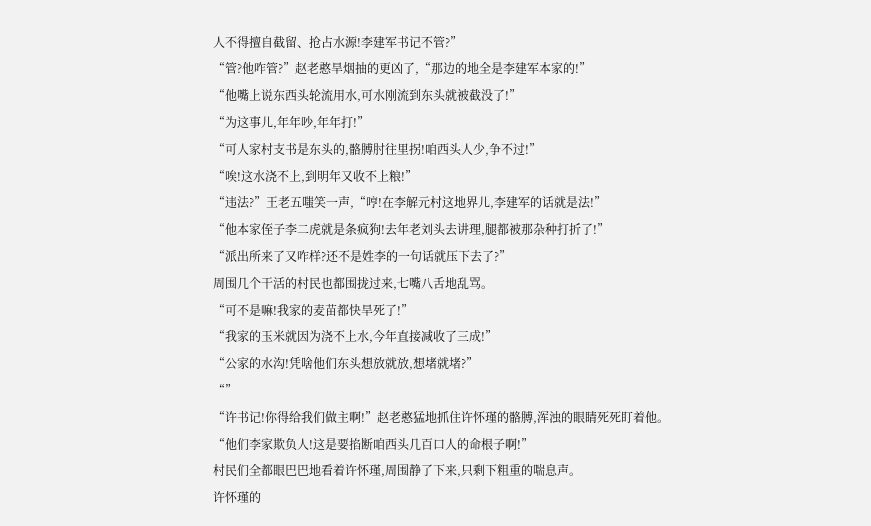人不得擅自截留、抢占水源!李建军书记不管?”
“管?他咋管?”赵老憨旱烟抽的更凶了,“那边的地全是李建军本家的!”
“他嘴上说东西头轮流用水,可水刚流到东头就被截没了!”
“为这事儿,年年吵,年年打!”
“可人家村支书是东头的,骼膊肘往里拐!咱西头人少,争不过!”
“唉!这水浇不上,到明年又收不上粮!”
“违法?”王老五嗤笑一声,“哼!在李解元村这地界儿,李建军的话就是法!”
“他本家侄子李二虎就是条疯狗!去年老刘头去讲理,腿都被那杂种打折了!”
“派出所来了又咋样?还不是姓李的一句话就压下去了?”
周围几个干活的村民也都围拢过来,七嘴八舌地乱骂。
“可不是嘛!我家的麦苗都快旱死了!”
“我家的玉米就因为浇不上水,今年直接减收了三成!”
“公家的水沟!凭啥他们东头想放就放,想堵就堵?”
“”
“许书记!你得给我们做主啊!”赵老憨猛地抓住许怀瑾的骼膊,浑浊的眼睛死死盯着他。
“他们李家欺负人!这是要掐断咱西头几百口人的命根子啊!”
村民们全都眼巴巴地看着许怀瑾,周围静了下来,只剩下粗重的喘息声。
许怀瑾的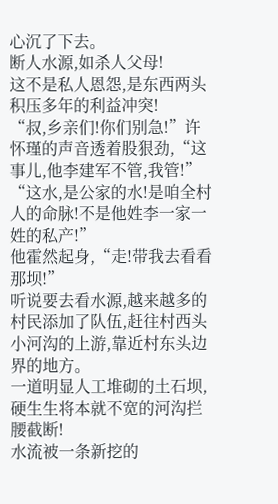心沉了下去。
断人水源,如杀人父母!
这不是私人恩怨,是东西两头积压多年的利益冲突!
“叔,乡亲们!你们别急!”许怀瑾的声音透着股狠劲,“这事儿,他李建军不管,我管!”
“这水,是公家的水!是咱全村人的命脉!不是他姓李一家一姓的私产!”
他霍然起身,“走!带我去看看那坝!”
听说要去看水源,越来越多的村民添加了队伍,赶往村西头小河沟的上游,靠近村东头边界的地方。
一道明显人工堆砌的土石坝,硬生生将本就不宽的河沟拦腰截断!
水流被一条新挖的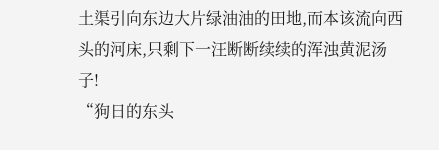土渠引向东边大片绿油油的田地,而本该流向西头的河床,只剩下一汪断断续续的浑浊黄泥汤子!
“狗日的东头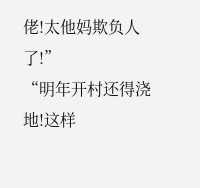佬!太他妈欺负人了!”
“明年开村还得浇地!这样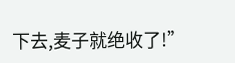下去,麦子就绝收了!”